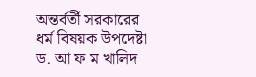অন্তর্বর্তী সরকারের ধর্ম বিষয়ক উপদেষ্টা ড. আ ফ ম খালিদ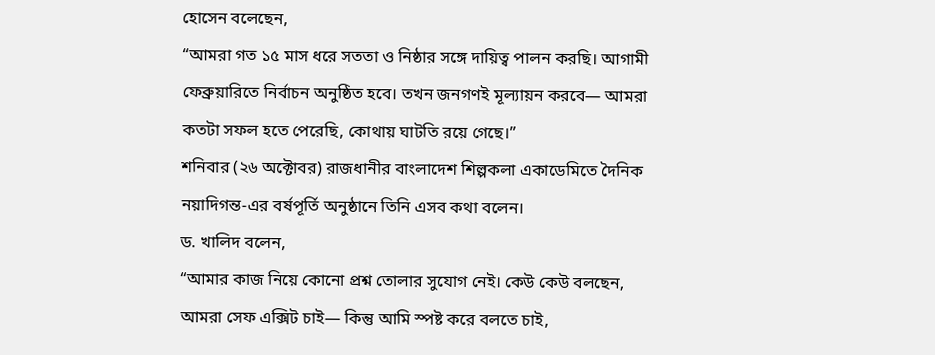হোসেন বলেছেন,
“আমরা গত ১৫ মাস ধরে সততা ও নিষ্ঠার সঙ্গে দায়িত্ব পালন করছি। আগামী ফেব্রুয়ারিতে নির্বাচন অনুষ্ঠিত হবে। তখন জনগণই মূল্যায়ন করবে— আমরা কতটা সফল হতে পেরেছি, কোথায় ঘাটতি রয়ে গেছে।”
শনিবার (২৬ অক্টোবর) রাজধানীর বাংলাদেশ শিল্পকলা একাডেমিতে দৈনিক নয়াদিগন্ত-এর বর্ষপূর্তি অনুষ্ঠানে তিনি এসব কথা বলেন।
ড. খালিদ বলেন,
“আমার কাজ নিয়ে কোনো প্রশ্ন তোলার সুযোগ নেই। কেউ কেউ বলছেন, আমরা সেফ এক্সিট চাই— কিন্তু আমি স্পষ্ট করে বলতে চাই,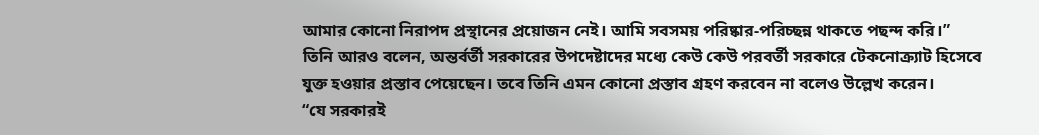আমার কোনো নিরাপদ প্রস্থানের প্রয়োজন নেই। আমি সবসময় পরিষ্কার-পরিচ্ছন্ন থাকতে পছন্দ করি।”
তিনি আরও বলেন, অন্তর্বর্তী সরকারের উপদেষ্টাদের মধ্যে কেউ কেউ পরবর্তী সরকারে টেকনোক্র্যাট হিসেবে যুক্ত হওয়ার প্রস্তাব পেয়েছেন। তবে তিনি এমন কোনো প্রস্তাব গ্রহণ করবেন না বলেও উল্লেখ করেন।
“যে সরকারই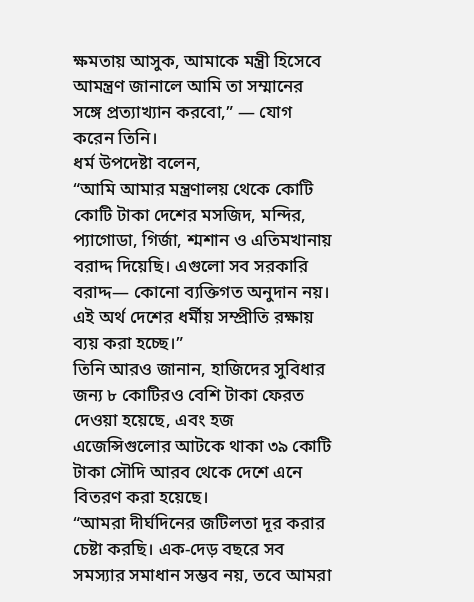ক্ষমতায় আসুক, আমাকে মন্ত্রী হিসেবে আমন্ত্রণ জানালে আমি তা সম্মানের সঙ্গে প্রত্যাখ্যান করবো,” — যোগ করেন তিনি।
ধর্ম উপদেষ্টা বলেন,
“আমি আমার মন্ত্রণালয় থেকে কোটি কোটি টাকা দেশের মসজিদ, মন্দির, প্যাগোডা, গির্জা, শ্মশান ও এতিমখানায় বরাদ্দ দিয়েছি। এগুলো সব সরকারি বরাদ্দ— কোনো ব্যক্তিগত অনুদান নয়। এই অর্থ দেশের ধর্মীয় সম্প্রীতি রক্ষায় ব্যয় করা হচ্ছে।”
তিনি আরও জানান, হাজিদের সুবিধার জন্য ৮ কোটিরও বেশি টাকা ফেরত দেওয়া হয়েছে, এবং হজ এজেন্সিগুলোর আটকে থাকা ৩৯ কোটি টাকা সৌদি আরব থেকে দেশে এনে বিতরণ করা হয়েছে।
“আমরা দীর্ঘদিনের জটিলতা দূর করার চেষ্টা করছি। এক-দেড় বছরে সব সমস্যার সমাধান সম্ভব নয়, তবে আমরা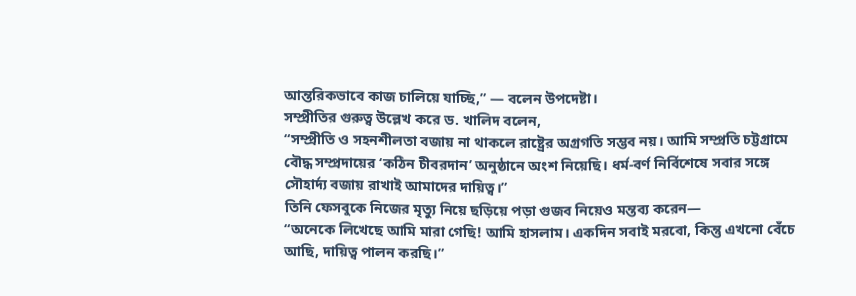আন্তরিকভাবে কাজ চালিয়ে যাচ্ছি,” — বলেন উপদেষ্টা।
সম্প্রীতির গুরুত্ব উল্লেখ করে ড. খালিদ বলেন,
“সম্প্রীতি ও সহনশীলতা বজায় না থাকলে রাষ্ট্রের অগ্রগতি সম্ভব নয়। আমি সম্প্রতি চট্টগ্রামে বৌদ্ধ সম্প্রদায়ের ‘কঠিন চীবরদান’ অনুষ্ঠানে অংশ নিয়েছি। ধর্ম-বর্ণ নির্বিশেষে সবার সঙ্গে সৌহার্দ্য বজায় রাখাই আমাদের দায়িত্ব।”
তিনি ফেসবুকে নিজের মৃত্যু নিয়ে ছড়িয়ে পড়া গুজব নিয়েও মন্তব্য করেন—
“অনেকে লিখেছে আমি মারা গেছি! আমি হাসলাম। একদিন সবাই মরবো, কিন্তু এখনো বেঁচে আছি, দায়িত্ব পালন করছি।”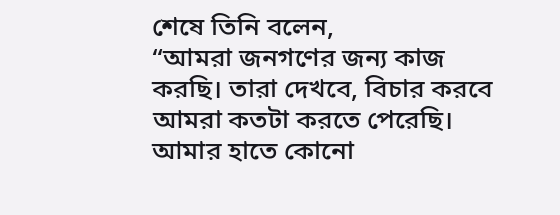শেষে তিনি বলেন,
“আমরা জনগণের জন্য কাজ করছি। তারা দেখবে, বিচার করবে আমরা কতটা করতে পেরেছি। আমার হাতে কোনো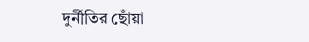দুর্নীতির ছোঁয়া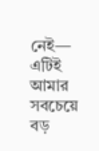নেই— এটিই আমার সবচেয়ে বড়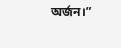অর্জন।”